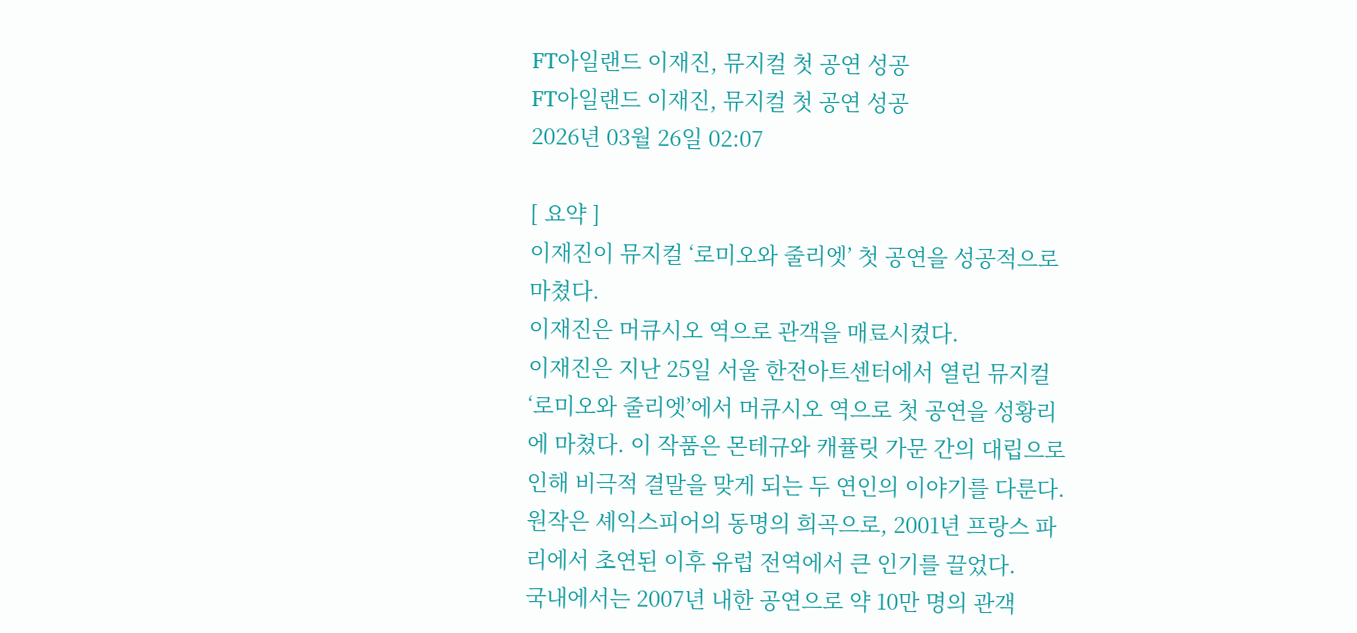FT아일랜드 이재진, 뮤지컬 첫 공연 성공
FT아일랜드 이재진, 뮤지컬 첫 공연 성공
2026년 03월 26일 02:07

[ 요약 ]
이재진이 뮤지컬 ‘로미오와 줄리엣’ 첫 공연을 성공적으로 마쳤다.
이재진은 머큐시오 역으로 관객을 매료시켰다.
이재진은 지난 25일 서울 한전아트센터에서 열린 뮤지컬 ‘로미오와 줄리엣’에서 머큐시오 역으로 첫 공연을 성황리에 마쳤다. 이 작품은 몬테규와 캐퓰릿 가문 간의 대립으로 인해 비극적 결말을 맞게 되는 두 연인의 이야기를 다룬다. 원작은 셰익스피어의 동명의 희곡으로, 2001년 프랑스 파리에서 초연된 이후 유럽 전역에서 큰 인기를 끌었다.
국내에서는 2007년 내한 공연으로 약 10만 명의 관객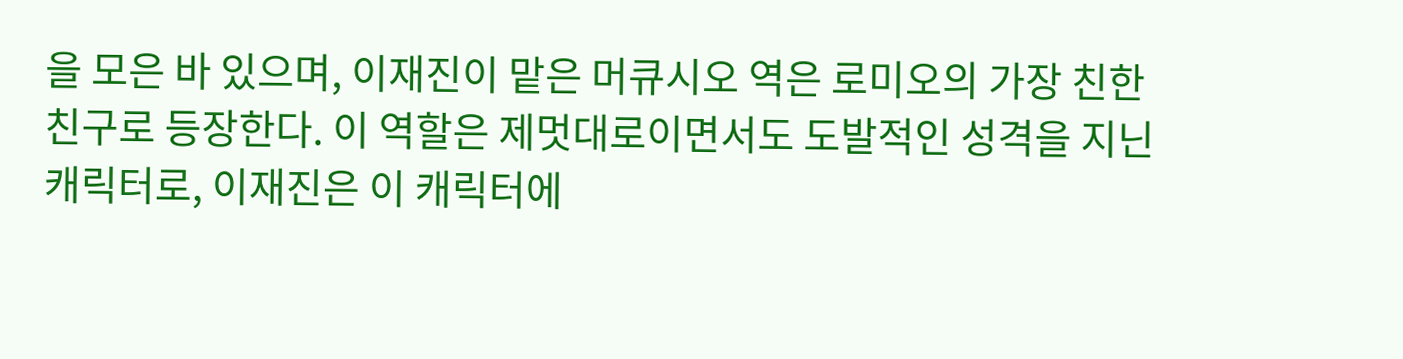을 모은 바 있으며, 이재진이 맡은 머큐시오 역은 로미오의 가장 친한 친구로 등장한다. 이 역할은 제멋대로이면서도 도발적인 성격을 지닌 캐릭터로, 이재진은 이 캐릭터에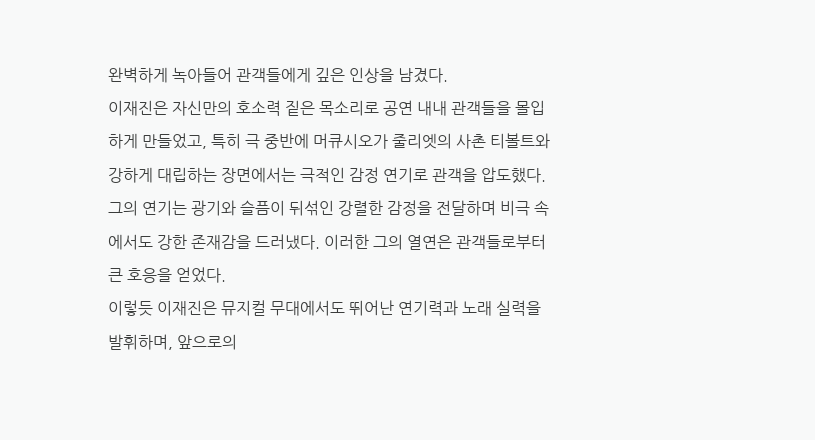완벽하게 녹아들어 관객들에게 깊은 인상을 남겼다.
이재진은 자신만의 호소력 짙은 목소리로 공연 내내 관객들을 몰입하게 만들었고, 특히 극 중반에 머큐시오가 줄리엣의 사촌 티볼트와 강하게 대립하는 장면에서는 극적인 감정 연기로 관객을 압도했다.
그의 연기는 광기와 슬픔이 뒤섞인 강렬한 감정을 전달하며 비극 속에서도 강한 존재감을 드러냈다. 이러한 그의 열연은 관객들로부터 큰 호응을 얻었다.
이렇듯 이재진은 뮤지컬 무대에서도 뛰어난 연기력과 노래 실력을 발휘하며, 앞으로의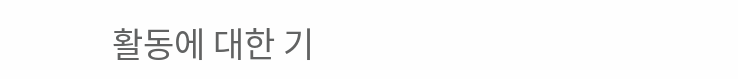활동에 대한 기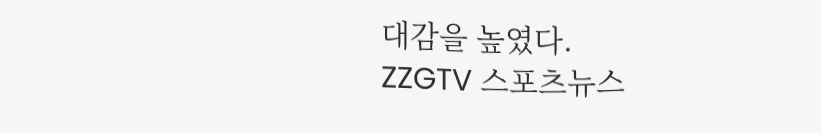대감을 높였다.
ZZGTV 스포츠뉴스